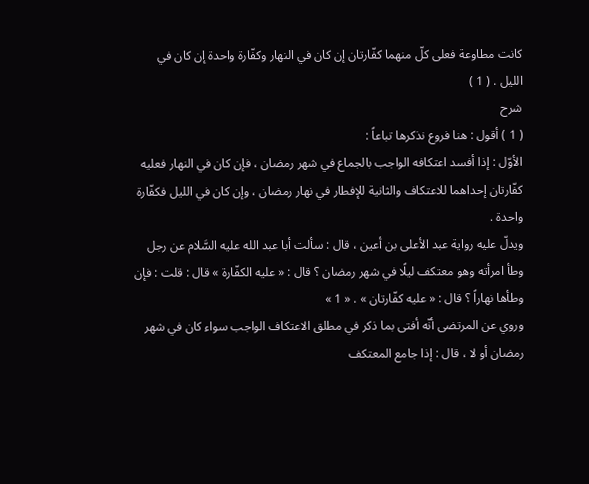كانت مطاوعة فعلى كلّ منهما كفّارتان إن كان في النهار وكفّارة واحدة إن كان في الليل . ( 1 )
شرح
( 1 ) أقول : هنا فروع نذكرها تباعاً :
الأوّل : إذا أفسد اعتكافه الواجب بالجماع في شهر رمضان ، فإن كان في النهار فعليه كفّارتان إحداهما للاعتكاف والثانية للإفطار في نهار رمضان ، وإن كان في الليل فكفّارة واحدة .
ويدلّ عليه رواية عبد الأعلى بن أعين ، قال : سألت أبا عبد الله عليه السَّلام عن رجل وطأ امرأته وهو معتكف ليلًا في شهر رمضان ؟ قال : « عليه الكفّارة » قال : قلت : فإن وطأها نهاراً ؟ قال : « عليه كفّارتان » . « 1 »
وروي عن المرتضى أنّه أفتى بما ذكر في مطلق الاعتكاف الواجب سواء كان في شهر رمضان أو لا ، قال : إذا جامع المعتكف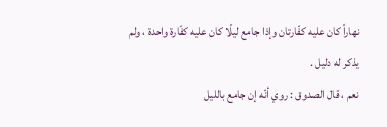نهاراً كان عليه كفّارتان وإذا جامع ليلًا كان عليه كفّارة واحدة ، ولم يذكر له دليل .
نعم ، قال الصدوق : روي أنّه إن جامع بالليل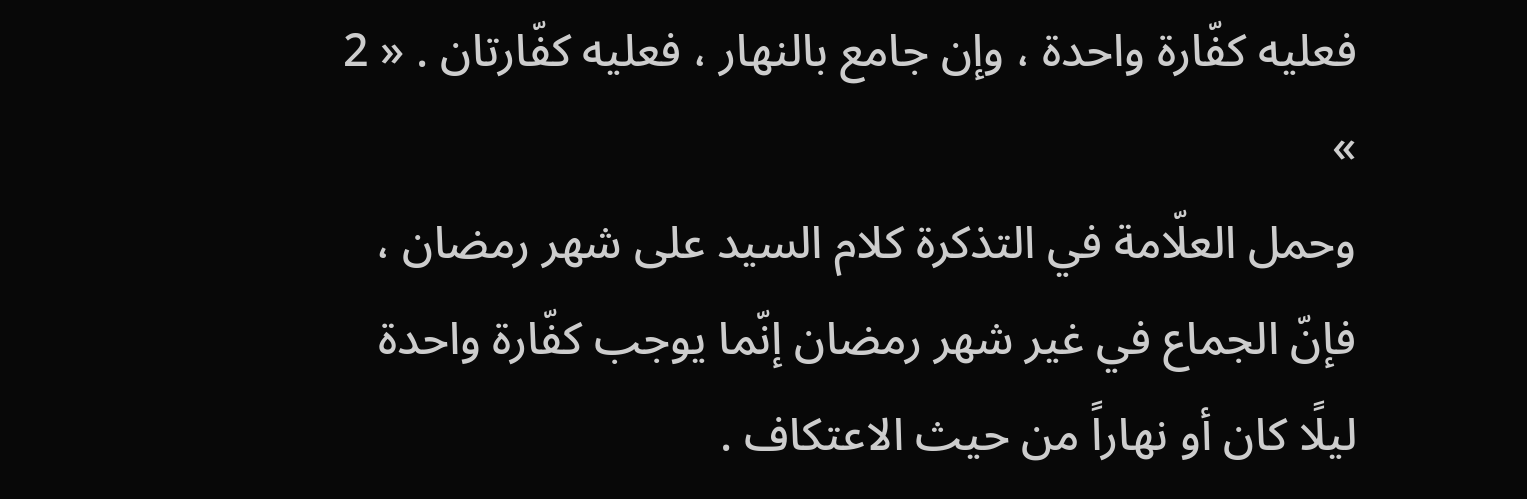فعليه كفّارة واحدة ، وإن جامع بالنهار ، فعليه كفّارتان . « 2 »
وحمل العلّامة في التذكرة كلام السيد على شهر رمضان ، فإنّ الجماع في غير شهر رمضان إنّما يوجب كفّارة واحدة ليلًا كان أو نهاراً من حيث الاعتكاف .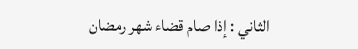الثاني : إذا صام قضاء شهر رمضان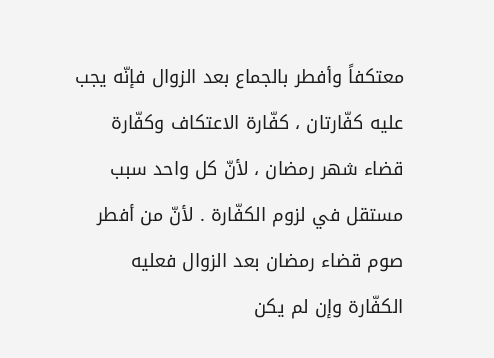معتكفاً وأفطر بالجماع بعد الزوال فإنّه يجب عليه كفّارتان ، كفّارة الاعتكاف وكفّارة قضاء شهر رمضان ، لأنّ كل واحد سبب مستقل في لزوم الكفّارة . لأنّ من أفطر صوم قضاء رمضان بعد الزوال فعليه الكفّارة وإن لم يكن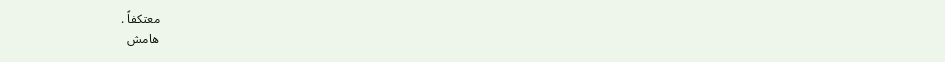معتكفاً .
هامش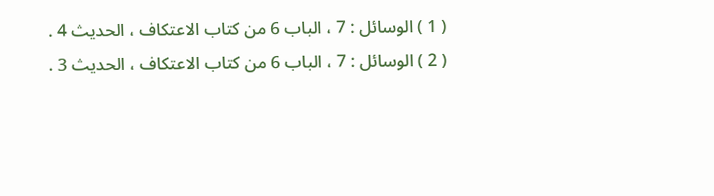( 1 ) الوسائل : 7 ، الباب 6 من كتاب الاعتكاف ، الحديث 4 .
( 2 ) الوسائل : 7 ، الباب 6 من كتاب الاعتكاف ، الحديث 3 .